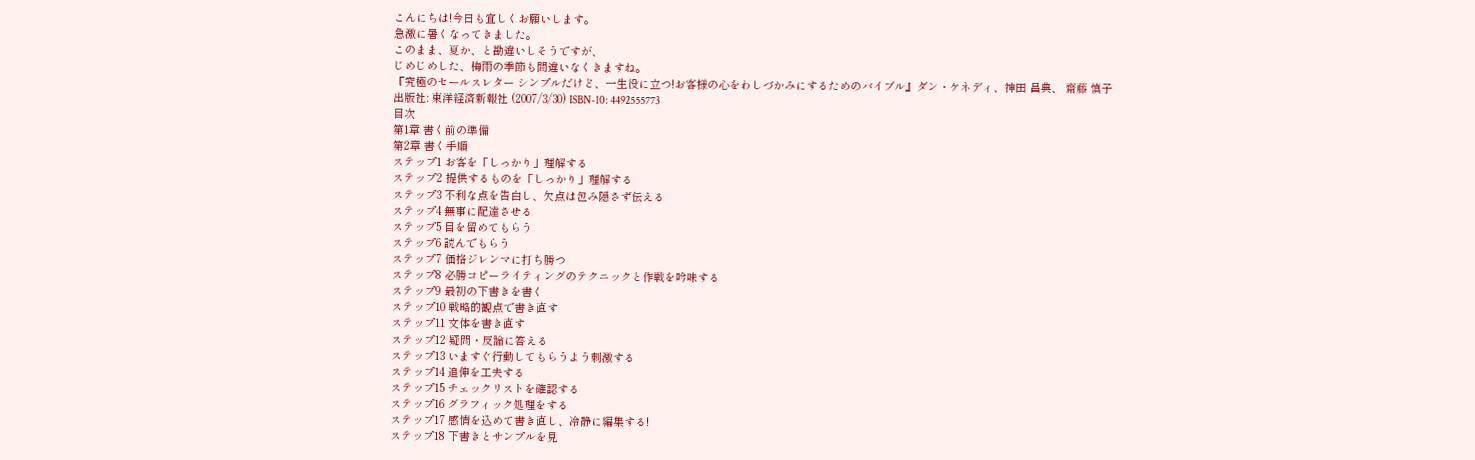こんにちは!今日も宜しくお願いします。
急激に暑くなってきました。
このまま、夏か、と勘違いしそうですが、
じめじめした、梅雨の季節も間違いなくきますね。
『究極のセールスレター シンプルだけど、一生役に立つ!お客様の心をわしづかみにするためのバイブル』ダン・ケネディ、神田 昌典、 齋藤 慎子
出版社: 東洋経済新報社 (2007/3/30) ISBN-10: 4492555773
目次
第1章 書く前の準備
第2章 書く手順
ステップ1 お客を「しっかり」理解する
ステップ2 提供するものを「しっかり」理解する
ステップ3 不利な点を告白し、欠点は包み隠さず伝える
ステップ4 無事に配達させる
ステップ5 目を留めてもらう
ステップ6 読んでもらう
ステップ7 価格ジレンマに打ち勝つ
ステップ8 必勝コピーライティングのテクニックと作戦を吟味する
ステップ9 最初の下書きを書く
ステップ10 戦略的観点で書き直す
ステップ11 文体を書き直す
ステップ12 疑問・反論に答える
ステップ13 いますぐ行動してもらうよう刺激する
ステップ14 追伸を工夫する
ステップ15 チェックリストを確認する
ステップ16 グラフィック処理をする
ステップ17 感情を込めて書き直し、冷静に編集する!
ステップ18 下書きとサンプルを見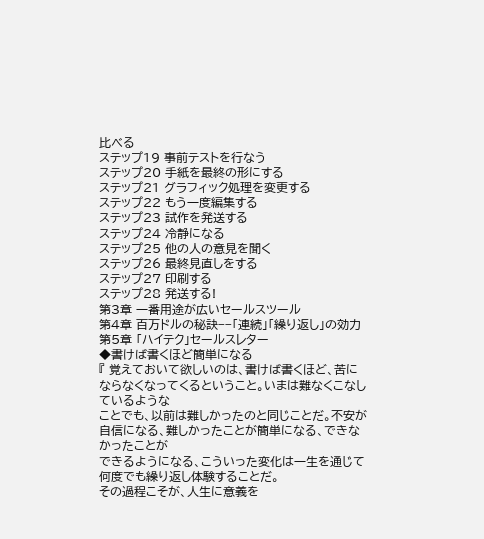比べる
ステップ19 事前テストを行なう
ステップ20 手紙を最終の形にする
ステップ21 グラフィック処理を変更する
ステップ22 もう一度編集する
ステップ23 試作を発送する
ステップ24 冷静になる
ステップ25 他の人の意見を聞く
ステップ26 最終見直しをする
ステップ27 印刷する
ステップ28 発送する!
第3章 一番用途が広いセールスツール
第4章 百万ドルの秘訣−−「連続」「繰り返し」の効力
第5章 「ハイテク」セールスレター
◆書けば書くほど簡単になる
『 覚えておいて欲しいのは、書けば書くほど、苦にならなくなってくるということ。いまは難なくこなしているような
ことでも、以前は難しかったのと同じことだ。不安が自信になる、難しかったことが簡単になる、できなかったことが
できるようになる、こういった変化は一生を通じて何度でも繰り返し体験することだ。
その過程こそが、人生に意義を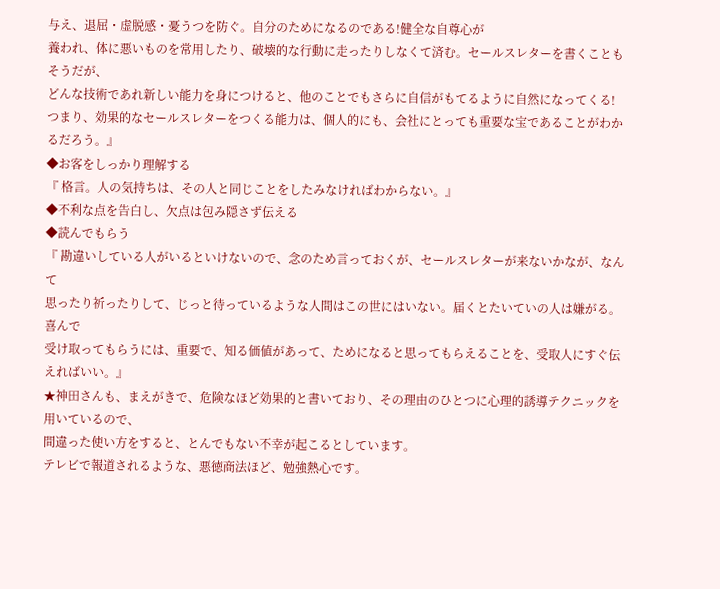与え、退屈・虚脱感・憂うつを防ぐ。自分のためになるのである!健全な自尊心が
養われ、体に悪いものを常用したり、破壊的な行動に走ったりしなくて済む。セールスレターを書くこともそうだが、
どんな技術であれ新しい能力を身につけると、他のことでもさらに自信がもてるように自然になってくる!
つまり、効果的なセールスレターをつくる能力は、個人的にも、会社にとっても重要な宝であることがわかるだろう。』
◆お客をしっかり理解する
『 格言。人の気持ちは、その人と同じことをしたみなければわからない。』
◆不利な点を告白し、欠点は包み隠さず伝える
◆読んでもらう
『 勘違いしている人がいるといけないので、念のため言っておくが、セールスレターが来ないかなが、なんて
思ったり祈ったりして、じっと待っているような人間はこの世にはいない。届くとたいていの人は嫌がる。喜んで
受け取ってもらうには、重要で、知る価値があって、ためになると思ってもらえることを、受取人にすぐ伝えればいい。』
★神田さんも、まえがきで、危険なほど効果的と書いており、その理由のひとつに心理的誘導テクニックを用いているので、
間違った使い方をすると、とんでもない不幸が起こるとしています。
テレビで報道されるような、悪徳商法ほど、勉強熱心です。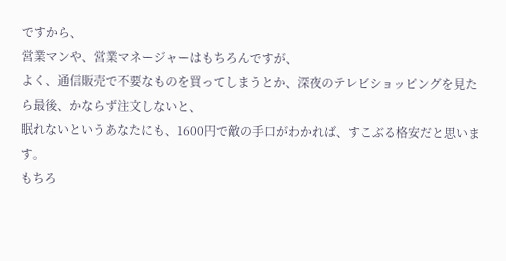ですから、
営業マンや、営業マネージャーはもちろんですが、
よく、通信販売で不要なものを買ってしまうとか、深夜のテレビショッピングを見たら最後、かならず注文しないと、
眠れないというあなたにも、1600円で敵の手口がわかれば、すこぶる格安だと思います。
もちろ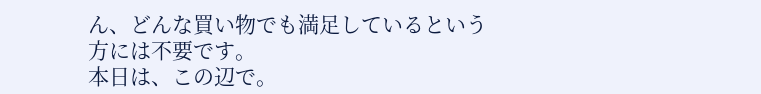ん、どんな買い物でも満足しているという方には不要です。
本日は、この辺で。